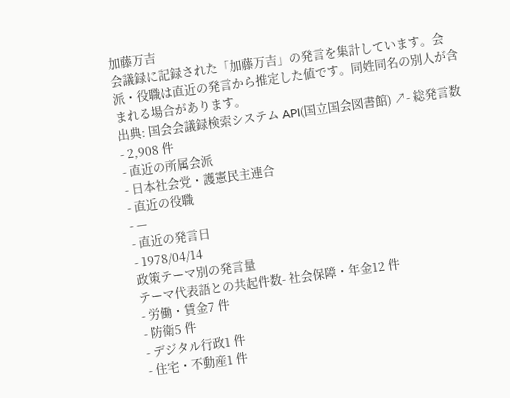加藤万吉
会議録に記録された「加藤万吉」の発言を集計しています。会派・役職は直近の発言から推定した値です。同姓同名の別人が含まれる場合があります。
出典: 国会会議録検索システム API(国立国会図書館) ↗- 総発言数
- 2,908 件
- 直近の所属会派
- 日本社会党・護憲民主連合
- 直近の役職
- —
- 直近の発言日
- 1978/04/14
政策テーマ別の発言量
テーマ代表語との共起件数- 社会保障・年金12 件
- 労働・賃金7 件
- 防衛5 件
- デジタル行政1 件
- 住宅・不動産1 件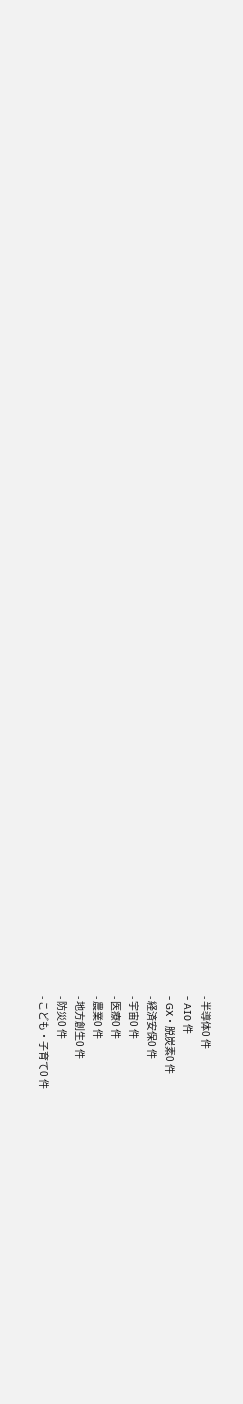- 半導体0 件
- AI0 件
- GX・脱炭素0 件
- 経済安保0 件
- 宇宙0 件
- 医療0 件
- 農業0 件
- 地方創生0 件
- 防災0 件
- こども・子育て0 件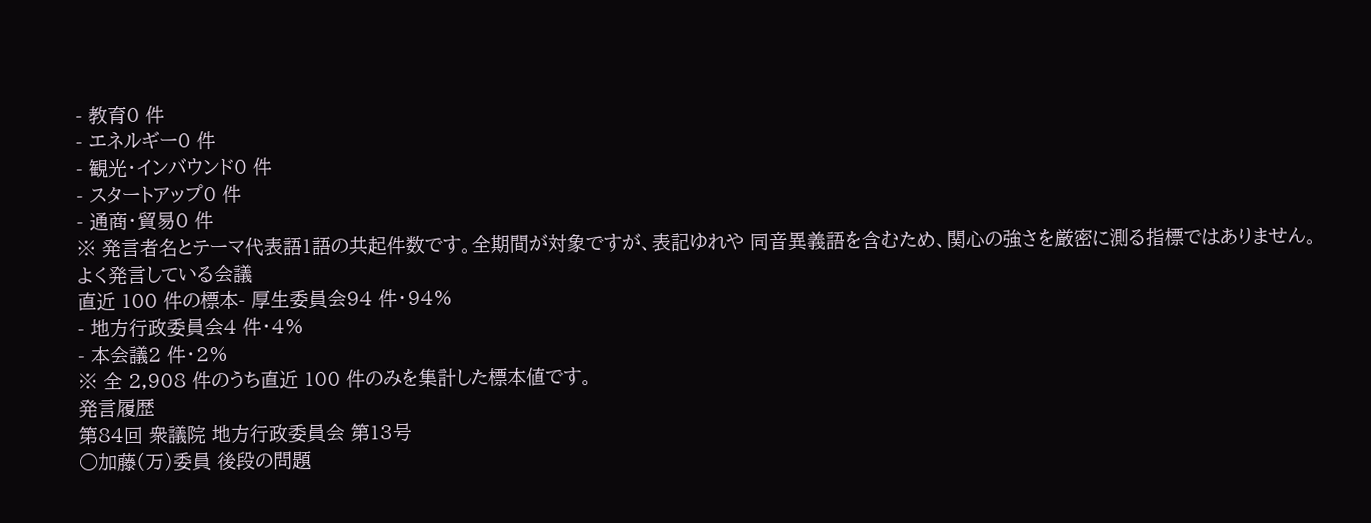- 教育0 件
- エネルギー0 件
- 観光・インバウンド0 件
- スタートアップ0 件
- 通商・貿易0 件
※ 発言者名とテーマ代表語1語の共起件数です。全期間が対象ですが、表記ゆれや 同音異義語を含むため、関心の強さを厳密に測る指標ではありません。
よく発言している会議
直近 100 件の標本- 厚生委員会94 件・94%
- 地方行政委員会4 件・4%
- 本会議2 件・2%
※ 全 2,908 件のうち直近 100 件のみを集計した標本値です。
発言履歴
第84回 衆議院 地方行政委員会 第13号
○加藤(万)委員 後段の問題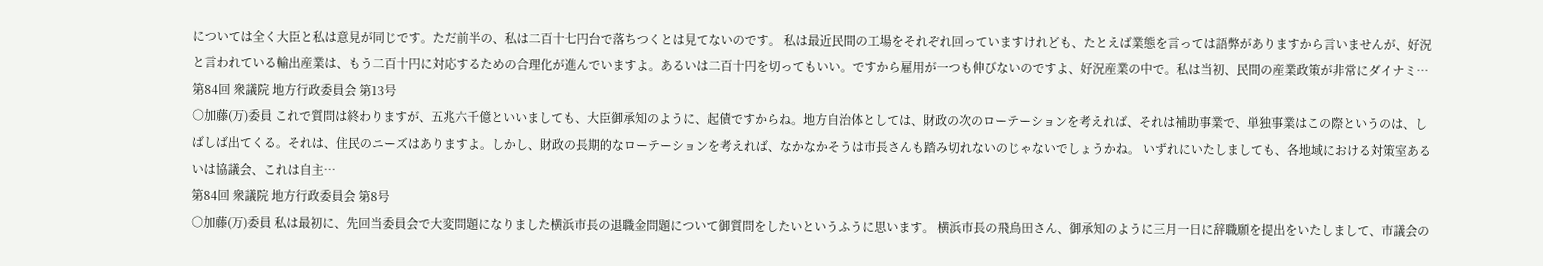については全く大臣と私は意見が同じです。ただ前半の、私は二百十七円台で落ちつくとは見てないのです。 私は最近民間の工場をそれぞれ回っていますけれども、たとえば業態を言っては語弊がありますから言いませんが、好況と言われている輸出産業は、もう二百十円に対応するための合理化が進んでいますよ。あるいは二百十円を切ってもいい。ですから雇用が一つも伸びないのですよ、好況産業の中で。私は当初、民間の産業政策が非常にダイナミ…
第84回 衆議院 地方行政委員会 第13号
○加藤(万)委員 これで質問は終わりますが、五兆六千億といいましても、大臣御承知のように、起債ですからね。地方自治体としては、財政の次のローテーションを考えれば、それは補助事業で、単独事業はこの際というのは、しばしば出てくる。それは、住民のニーズはありますよ。しかし、財政の長期的なローテーションを考えれば、なかなかそうは市長さんも踏み切れないのじゃないでしょうかね。 いずれにいたしましても、各地域における対策室あるいは協議会、これは自主…
第84回 衆議院 地方行政委員会 第8号
○加藤(万)委員 私は最初に、先回当委員会で大変問題になりました横浜市長の退職金問題について御質問をしたいというふうに思います。 横浜市長の飛鳥田さん、御承知のように三月一日に辞職願を提出をいたしまして、市議会の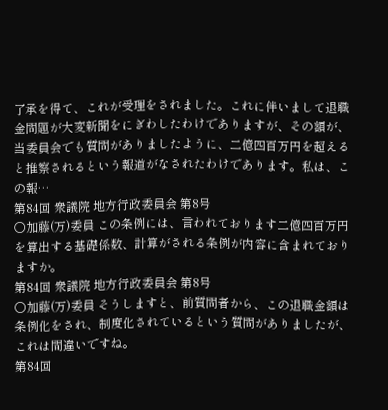了承を得て、これが受理をされました。これに伴いまして退職金問題が大変新聞をにぎわしたわけでありますが、その額が、当委員会でも質問がありましたように、二億四百万円を超えると推察されるという報道がなされたわけであります。私は、この報…
第84回 衆議院 地方行政委員会 第8号
○加藤(万)委員 この条例には、言われております二億四百万円を算出する基礎係数、計算がされる条例が内容に含まれておりますか。
第84回 衆議院 地方行政委員会 第8号
○加藤(万)委員 そうしますと、前質問者から、この退職金額は条例化をされ、制度化されているという質問がありましたが、これは間違いですね。
第84回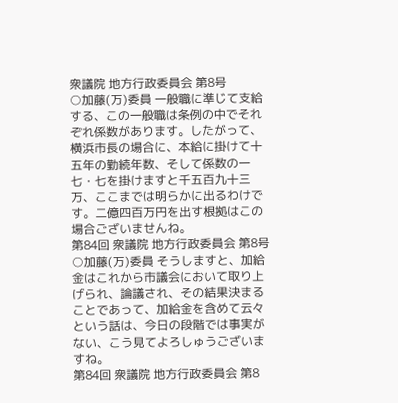衆議院 地方行政委員会 第8号
○加藤(万)委員 一般職に準じて支給する、この一般職は条例の中でそれぞれ係数があります。したがって、横浜市長の場合に、本給に掛けて十五年の勤続年数、そして係数の一七・七を掛けますと千五百九十三万、ここまでは明らかに出るわけです。二億四百万円を出す根拠はこの場合ございませんね。
第84回 衆議院 地方行政委員会 第8号
○加藤(万)委員 そうしますと、加給金はこれから市議会において取り上げられ、論議され、その結果決まることであって、加給金を含めて云々という話は、今日の段階では事実がない、こう見てよろしゅうございますね。
第84回 衆議院 地方行政委員会 第8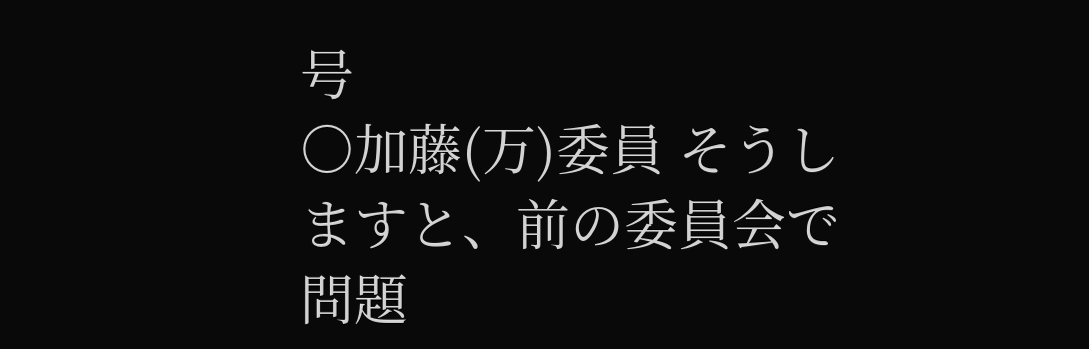号
○加藤(万)委員 そうしますと、前の委員会で問題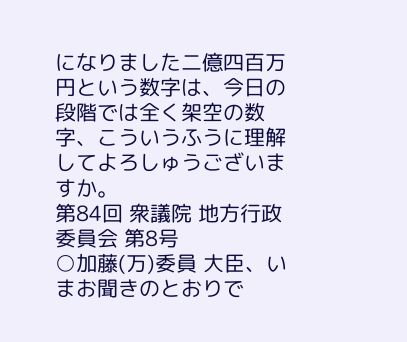になりました二億四百万円という数字は、今日の段階では全く架空の数字、こういうふうに理解してよろしゅうございますか。
第84回 衆議院 地方行政委員会 第8号
○加藤(万)委員 大臣、いまお聞きのとおりで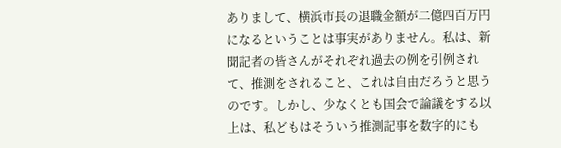ありまして、横浜市長の退職金額が二億四百万円になるということは事実がありません。私は、新聞記者の皆さんがそれぞれ過去の例を引例されて、推測をされること、これは自由だろうと思うのです。しかし、少なくとも国会で論議をする以上は、私どもはそういう推測記事を数字的にも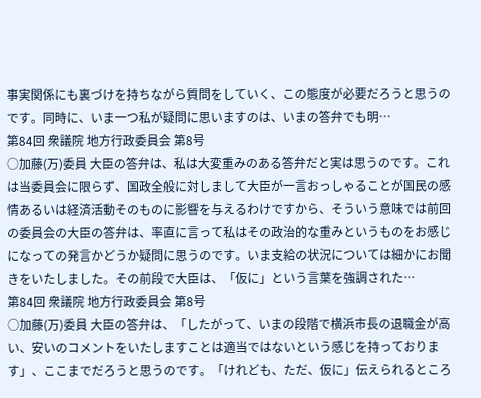事実関係にも裏づけを持ちながら質問をしていく、この態度が必要だろうと思うのです。同時に、いま一つ私が疑問に思いますのは、いまの答弁でも明…
第84回 衆議院 地方行政委員会 第8号
○加藤(万)委員 大臣の答弁は、私は大変重みのある答弁だと実は思うのです。これは当委員会に限らず、国政全般に対しまして大臣が一言おっしゃることが国民の感情あるいは経済活動そのものに影響を与えるわけですから、そういう意味では前回の委員会の大臣の答弁は、率直に言って私はその政治的な重みというものをお感じになっての発言かどうか疑問に思うのです。いま支給の状況については細かにお聞きをいたしました。その前段で大臣は、「仮に」という言葉を強調された…
第84回 衆議院 地方行政委員会 第8号
○加藤(万)委員 大臣の答弁は、「したがって、いまの段階で横浜市長の退職金が高い、安いのコメントをいたしますことは適当ではないという感じを持っております」、ここまでだろうと思うのです。「けれども、ただ、仮に」伝えられるところ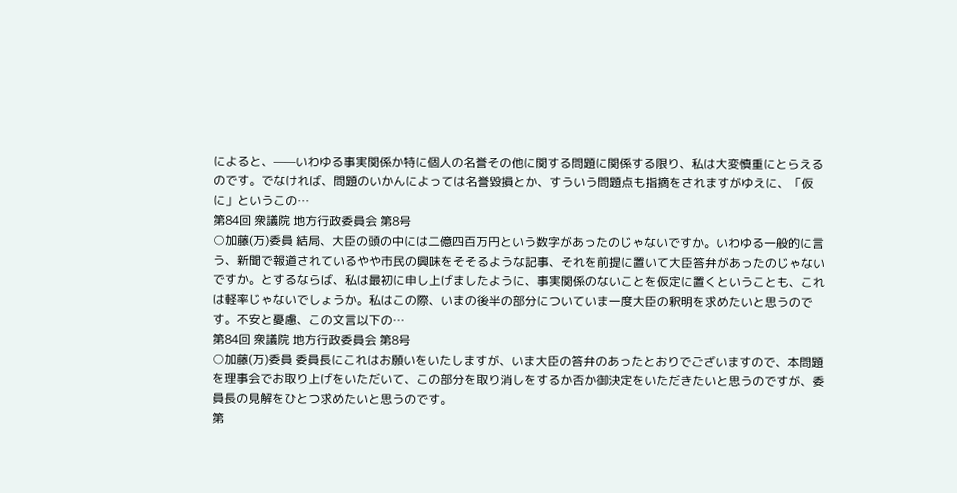によると、——いわゆる事実関係か特に個人の名誉その他に関する問題に関係する限り、私は大変慎重にとらえるのです。でなければ、問題のいかんによっては名誉毀損とか、すういう問題点も指摘をされますがゆえに、「仮に」というこの…
第84回 衆議院 地方行政委員会 第8号
○加藤(万)委員 結局、大臣の頭の中には二億四百万円という数字があったのじゃないですか。いわゆる一般的に言う、新聞で報道されているやや市民の興味をそそるような記事、それを前提に置いて大臣答弁があったのじゃないですか。とするならば、私は最初に申し上げましたように、事実関係のないことを仮定に置くということも、これは軽率じゃないでしょうか。私はこの際、いまの後半の部分についていま一度大臣の釈明を求めたいと思うのです。不安と憂慮、この文言以下の…
第84回 衆議院 地方行政委員会 第8号
○加藤(万)委員 委員長にこれはお願いをいたしますが、いま大臣の答弁のあったとおりでございますので、本問題を理事会でお取り上げをいただいて、この部分を取り消しをするか否か御決定をいただきたいと思うのですが、委員長の見解をひとつ求めたいと思うのです。
第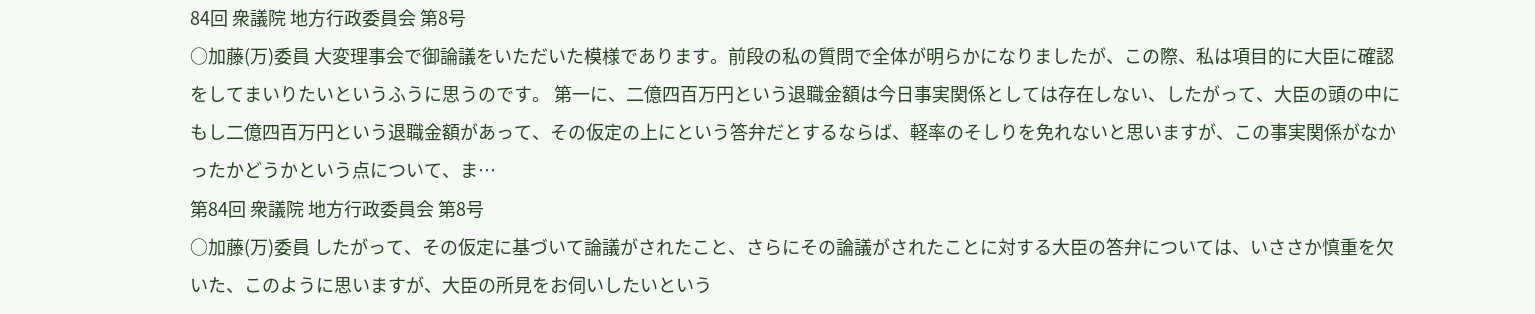84回 衆議院 地方行政委員会 第8号
○加藤(万)委員 大変理事会で御論議をいただいた模様であります。前段の私の質問で全体が明らかになりましたが、この際、私は項目的に大臣に確認をしてまいりたいというふうに思うのです。 第一に、二億四百万円という退職金額は今日事実関係としては存在しない、したがって、大臣の頭の中にもし二億四百万円という退職金額があって、その仮定の上にという答弁だとするならば、軽率のそしりを免れないと思いますが、この事実関係がなかったかどうかという点について、ま…
第84回 衆議院 地方行政委員会 第8号
○加藤(万)委員 したがって、その仮定に基づいて論議がされたこと、さらにその論議がされたことに対する大臣の答弁については、いささか慎重を欠いた、このように思いますが、大臣の所見をお伺いしたいという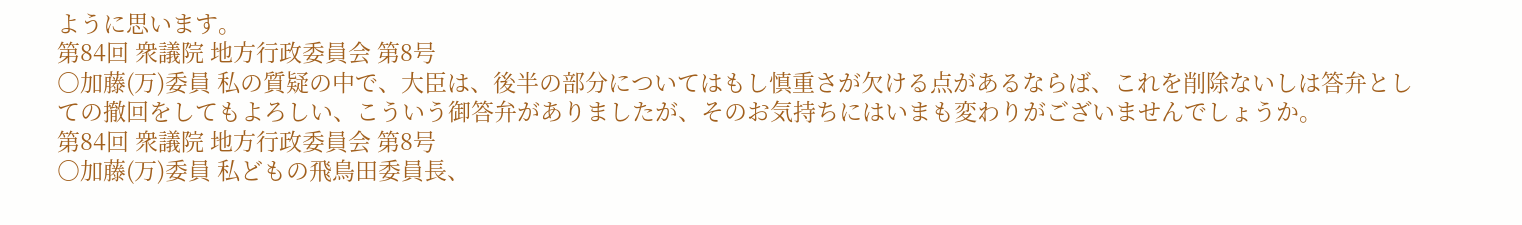ように思います。
第84回 衆議院 地方行政委員会 第8号
○加藤(万)委員 私の質疑の中で、大臣は、後半の部分についてはもし慎重さが欠ける点があるならば、これを削除ないしは答弁としての撤回をしてもよろしい、こういう御答弁がありましたが、そのお気持ちにはいまも変わりがございませんでしょうか。
第84回 衆議院 地方行政委員会 第8号
○加藤(万)委員 私どもの飛鳥田委員長、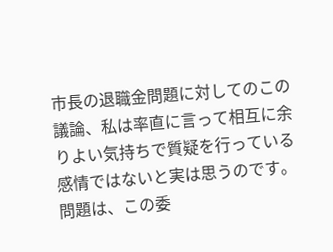市長の退職金問題に対してのこの議論、私は率直に言って相互に余りよい気持ちで質疑を行っている感情ではないと実は思うのです。問題は、この委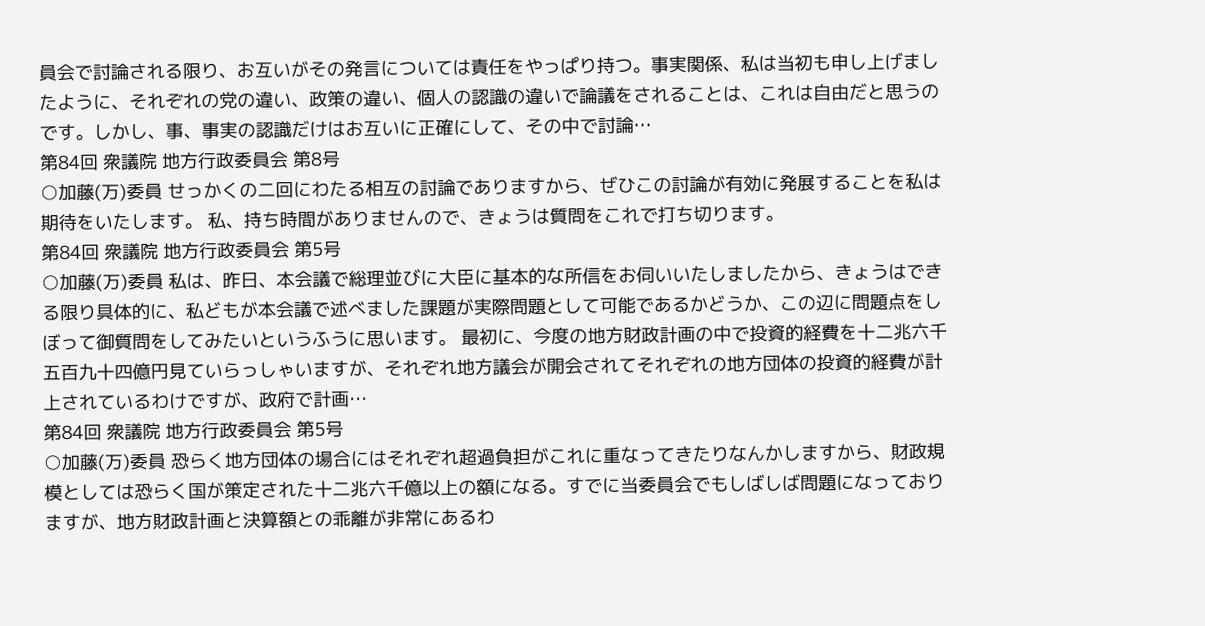員会で討論される限り、お互いがその発言については責任をやっぱり持つ。事実関係、私は当初も申し上げましたように、それぞれの党の違い、政策の違い、個人の認識の違いで論議をされることは、これは自由だと思うのです。しかし、事、事実の認識だけはお互いに正確にして、その中で討論…
第84回 衆議院 地方行政委員会 第8号
○加藤(万)委員 せっかくの二回にわたる相互の討論でありますから、ぜひこの討論が有効に発展することを私は期待をいたします。 私、持ち時間がありませんので、きょうは質問をこれで打ち切ります。
第84回 衆議院 地方行政委員会 第5号
○加藤(万)委員 私は、昨日、本会議で総理並びに大臣に基本的な所信をお伺いいたしましたから、きょうはできる限り具体的に、私どもが本会議で述べました課題が実際問題として可能であるかどうか、この辺に問題点をしぼって御質問をしてみたいというふうに思います。 最初に、今度の地方財政計画の中で投資的経費を十二兆六千五百九十四億円見ていらっしゃいますが、それぞれ地方議会が開会されてそれぞれの地方団体の投資的経費が計上されているわけですが、政府で計画…
第84回 衆議院 地方行政委員会 第5号
○加藤(万)委員 恐らく地方団体の場合にはそれぞれ超過負担がこれに重なってきたりなんかしますから、財政規模としては恐らく国が策定された十二兆六千億以上の額になる。すでに当委員会でもしばしば問題になっておりますが、地方財政計画と決算額との乖離が非常にあるわ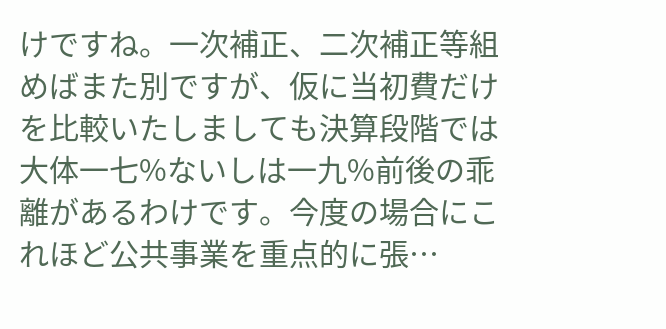けですね。一次補正、二次補正等組めばまた別ですが、仮に当初費だけを比較いたしましても決算段階では大体一七%ないしは一九%前後の乖離があるわけです。今度の場合にこれほど公共事業を重点的に張…